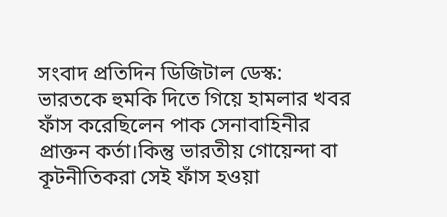সংবাদ প্রতিদিন ডিজিটাল ডেস্ক: ভারতকে হুমকি দিতে গিয়ে হামলার খবর ফাঁস করেছিলেন পাক সেনাবাহিনীর প্রাক্তন কর্তা।কিন্তু ভারতীয় গোয়েন্দা বা কূটনীতিকরা সেই ফাঁস হওয়া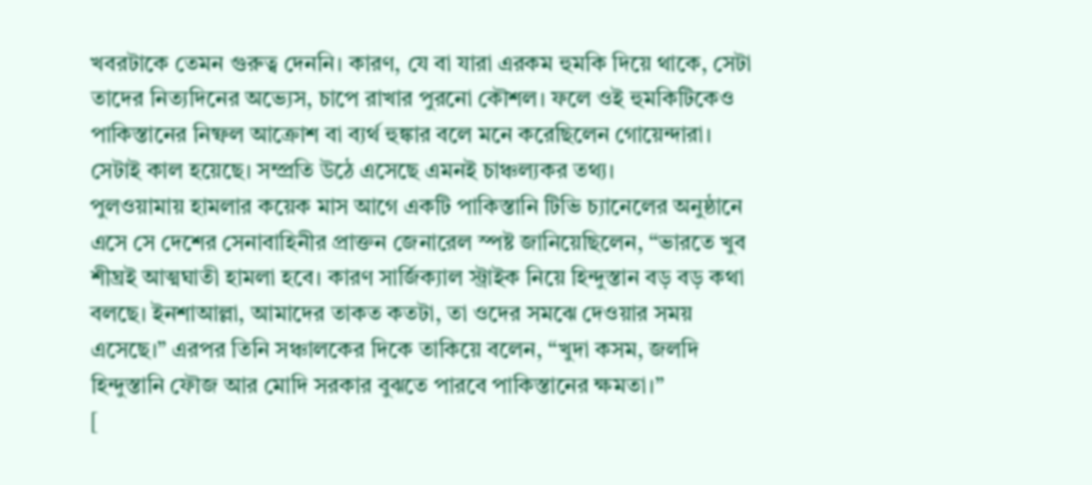খবরটাকে তেমন গুরুত্ব দেননি। কারণ, যে বা যারা এরকম হুমকি দিয়ে থাকে, সেটা তাদের নিত্যদিনের অভ্যেস, চাপে রাখার পুরনো কৌশল। ফলে ওই হুমকিটিকেও পাকিস্তানের নিষ্ফল আক্রোশ বা ব্যর্থ হুঙ্কার বলে মনে করেছিলেন গোয়েন্দারা। সেটাই কাল হয়েছে। সম্প্রতি উঠে এসেছে এমনই চাঞ্চল্যকর তথ্য।
পুলওয়ামায় হামলার কয়েক মাস আগে একটি পাকিস্তানি টিভি চ্যানেলের অনুষ্ঠানে এসে সে দেশের সেনাবাহিনীর প্রাক্তন জেনারেল স্পষ্ট জানিয়েছিলেন, “ভারতে খুব শীঘ্রই আত্মঘাতী হামলা হবে। কারণ সার্জিক্যাল স্ট্রাইক নিয়ে হিন্দুস্তান বড় বড় কথা বলছে। ইনশাআল্লা, আমাদের তাকত কতটা, তা ওদের সমঝে দেওয়ার সময় এসেছে।” এরপর তিনি সঞ্চালকের দিকে তাকিয়ে বলেন, “খুদা কসম, জলদি হিন্দুস্তানি ফৌজ আর মোদি সরকার বুঝতে পারবে পাকিস্তানের ক্ষমতা।”
[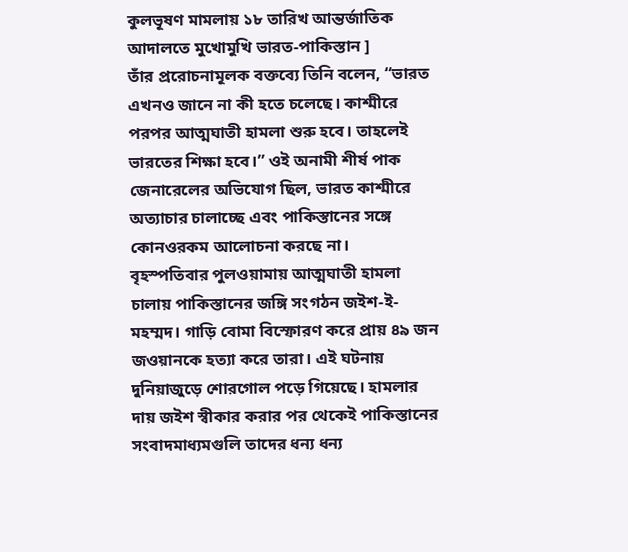কুলভূষণ মামলায় ১৮ তারিখ আন্তর্জাতিক আদালতে মুখোমুখি ভারত-পাকিস্তান ]
তাঁর প্ররোচনামূলক বক্তব্যে তিনি বলেন, “ভারত এখনও জানে না কী হতে চলেছে। কাশ্মীরে পরপর আত্মঘাতী হামলা শুরু হবে। তাহলেই ভারতের শিক্ষা হবে।” ওই অনামী শীর্ষ পাক জেনারেলের অভিযোগ ছিল, ভারত কাশ্মীরে অত্যাচার চালাচ্ছে এবং পাকিস্তানের সঙ্গে কোনওরকম আলোচনা করছে না।
বৃহস্পতিবার পুলওয়ামায় আত্মঘাতী হামলা চালায় পাকিস্তানের জঙ্গি সংগঠন জইশ-ই-মহম্মদ। গাড়ি বোমা বিস্ফোরণ করে প্রায় ৪৯ জন জওয়ানকে হত্যা করে তারা। এই ঘটনায় দুনিয়াজুড়ে শোরগোল পড়ে গিয়েছে। হামলার দায় জইশ স্বীকার করার পর থেকেই পাকিস্তানের সংবাদমাধ্যমগুলি তাদের ধন্য ধন্য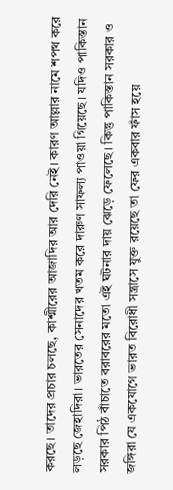করছে। তাদের প্রচার চলছে, কাশ্মীরের আজাদির আর দেরি নেই। কারণ আল্লার নামে শপথ করে লড়ছে জেহাদিরা। ভারতের সেনাদের খতম করে দারুণ সাফল্য পাওয়া গিয়েছে। যদিও পাকিস্তান সরকার পিঠ বাঁচাতে বরাবরের মতো এই ঘটনার দায় ঝেড়ে ফেলেছে। কিন্তু পাকিস্তান সরকার ও জঙ্গিরা যে একযোগে ভারত বিরোধী সন্ত্রাসে যুক্ত রয়েছে তা ফের একবার ফাঁস হয়ে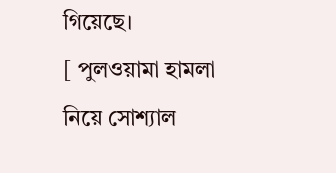গিয়েছে।
[ পুলওয়ামা হামলা নিয়ে সোশ্যাল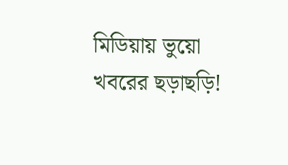মিডিয়ায় ভুয়ো খবরের ছড়াছড়ি!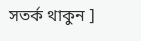সতর্ক থাকুন ]